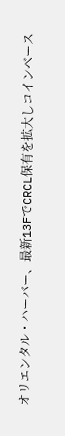オリエンタル・ハーバー、最新13FでCRCL保有を拡大しコインベース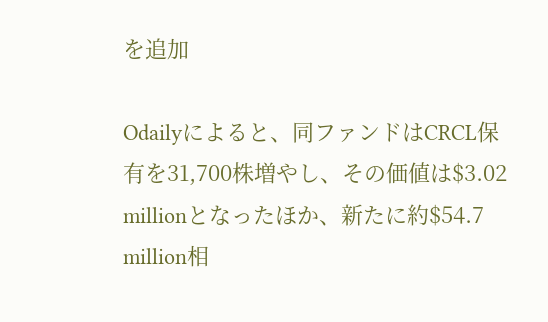を追加

Odailyによると、同ファンドはCRCL保有を31,700株増やし、その価値は$3.02 millionとなったほか、新たに約$54.7 million相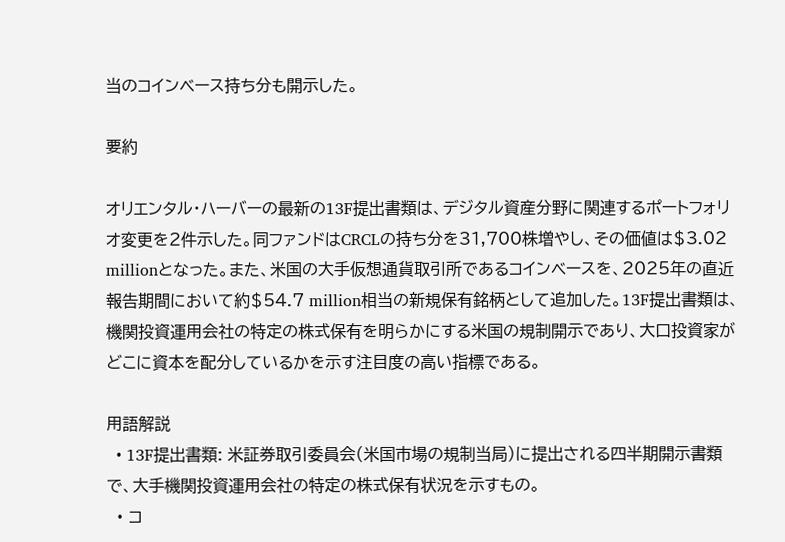当のコインベース持ち分も開示した。

要約

オリエンタル・ハーバーの最新の13F提出書類は、デジタル資産分野に関連するポートフォリオ変更を2件示した。同ファンドはCRCLの持ち分を31,700株増やし、その価値は$3.02 millionとなった。また、米国の大手仮想通貨取引所であるコインベースを、2025年の直近報告期間において約$54.7 million相当の新規保有銘柄として追加した。13F提出書類は、機関投資運用会社の特定の株式保有を明らかにする米国の規制開示であり、大口投資家がどこに資本を配分しているかを示す注目度の高い指標である。

用語解説
  • 13F提出書類: 米証券取引委員会(米国市場の規制当局)に提出される四半期開示書類で、大手機関投資運用会社の特定の株式保有状況を示すもの。
  • コ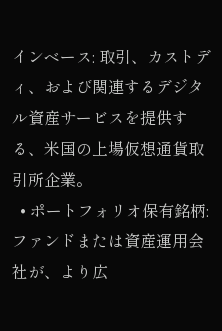インベース: 取引、カストディ、および関連するデジタル資産サービスを提供する、米国の上場仮想通貨取引所企業。
  • ポートフォリオ保有銘柄: ファンドまたは資産運用会社が、より広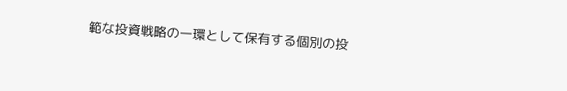範な投資戦略の一環として保有する個別の投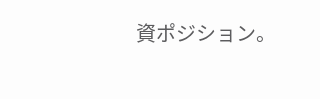資ポジション。